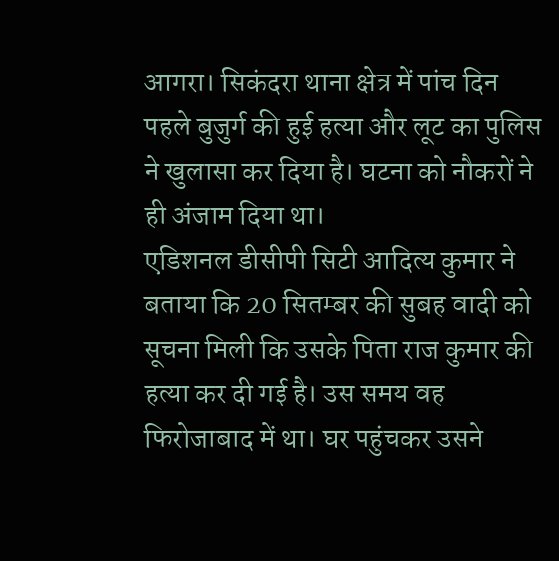आगरा। सिकंदरा थाना क्षेत्र में पांच दिन पहले बुजुर्ग की हुई हत्या और लूट का पुलिस ने खुलासा कर दिया है। घटना को नौकरों ने ही अंजाम दिया था।
एडिशनल डीसीपी सिटी आदित्य कुमार ने बताया कि 20 सितम्बर की सुबह वादी को सूचना मिली कि उसके पिता राज कुमार की हत्या कर दी गई है। उस समय वह फिरोजाबाद में था। घर पहुंचकर उसने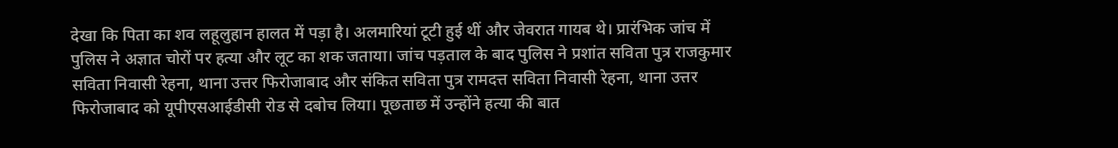देखा कि पिता का शव लहूलुहान हालत में पड़ा है। अलमारियां टूटी हुई थीं और जेवरात गायब थे। प्रारंभिक जांच में पुलिस ने अज्ञात चोरों पर हत्या और लूट का शक जताया। जांच पड़ताल के बाद पुलिस ने प्रशांत सविता पुत्र राजकुमार सविता निवासी रेहना, थाना उत्तर फिरोजाबाद और संकित सविता पुत्र रामदत्त सविता निवासी रेहना, थाना उत्तर फिरोजाबाद को यूपीएसआईडीसी रोड से दबोच लिया। पूछताछ में उन्होंने हत्या की बात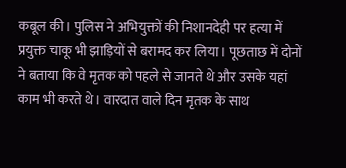कबूल की। पुलिस ने अभियुक्तों की निशानदेही पर हत्या में प्रयुक्त चाकू भी झाड़ियों से बरामद कर लिया। पूछताछ में दोनों ने बताया कि वे मृतक को पहले से जानते थे और उसके यहां काम भी करते थे। वारदात वाले दिन मृतक के साथ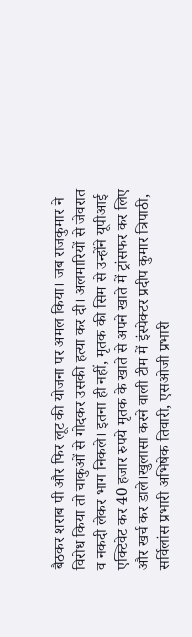बैठकर शराब पी और फिर लूट की योजना पर अमल किया। जब राजकुमार ने विरोध किया तो चाकुओं से गोदकर उसकी हत्या कर दी। अलमारियों से जेवरात व नकदी लेकर भाग निकले। इतना ही नहीं, मृतक की सिम से उन्होंने यूपीआई एक्टिवेट कर 40 हजार रुपये मृतक के खाते से अपने खाते में ट्रांसफर कर लिए और खर्च कर डाले।खुलासा करने वाली टीम में इंस्पेक्टर प्रदीप कुमार त्रिपाठी, सर्विलांस प्रभारी अभिषेक तिवारी, एसओजी प्रभारी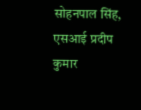सोहनपाल सिंह, एसआई प्रदीप कुमार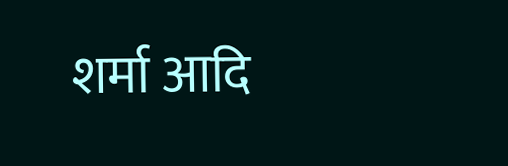शर्मा आदि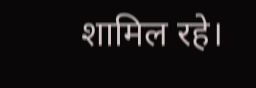शामिल रहे।